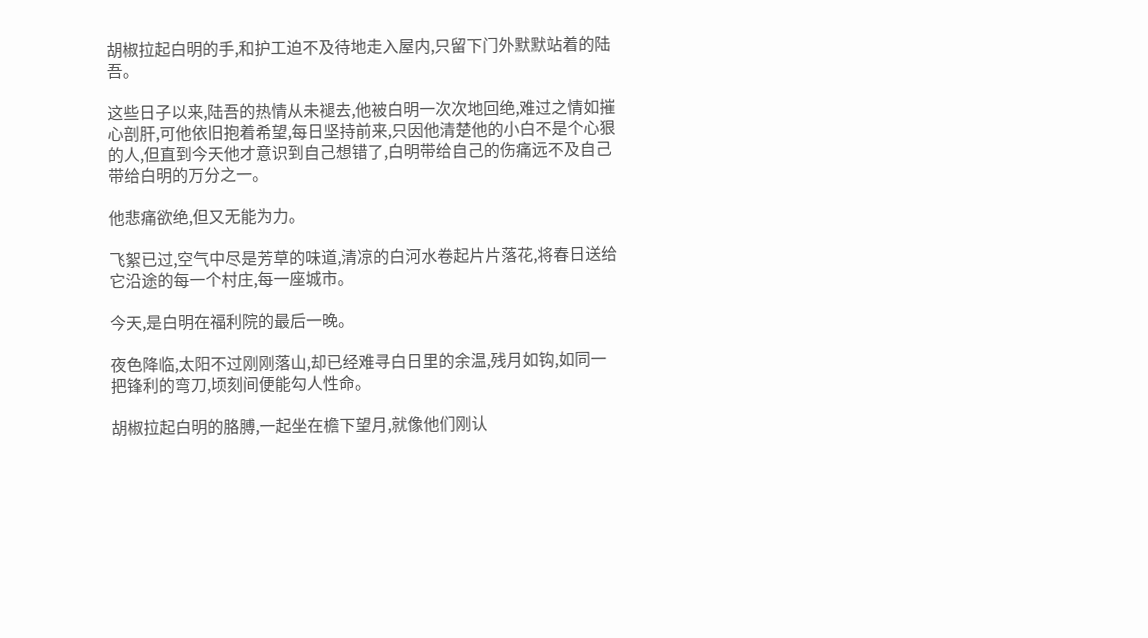胡椒拉起白明的手,和护工迫不及待地走入屋内,只留下门外默默站着的陆吾。

这些日子以来,陆吾的热情从未褪去,他被白明一次次地回绝,难过之情如摧心剖肝,可他依旧抱着希望,每日坚持前来,只因他清楚他的小白不是个心狠的人,但直到今天他才意识到自己想错了,白明带给自己的伤痛远不及自己带给白明的万分之一。

他悲痛欲绝,但又无能为力。

飞絮已过,空气中尽是芳草的味道,清凉的白河水卷起片片落花,将春日送给它沿途的每一个村庄,每一座城市。

今天,是白明在福利院的最后一晚。

夜色降临,太阳不过刚刚落山,却已经难寻白日里的余温,残月如钩,如同一把锋利的弯刀,顷刻间便能勾人性命。

胡椒拉起白明的胳膊,一起坐在檐下望月,就像他们刚认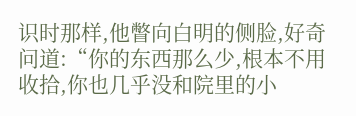识时那样,他瞥向白明的侧脸,好奇问道:“你的东西那么少,根本不用收拾,你也几乎没和院里的小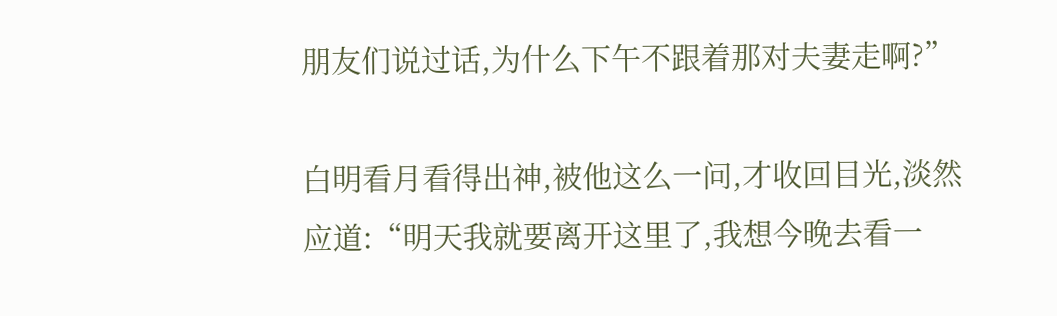朋友们说过话,为什么下午不跟着那对夫妻走啊?”

白明看月看得出神,被他这么一问,才收回目光,淡然应道:“明天我就要离开这里了,我想今晚去看一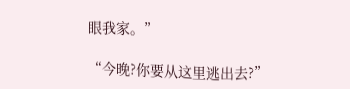眼我家。”

“今晚?你要从这里逃出去?”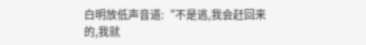白明放低声音道:“不是逃,我会赶回来的,我就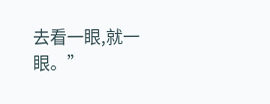去看一眼,就一眼。”